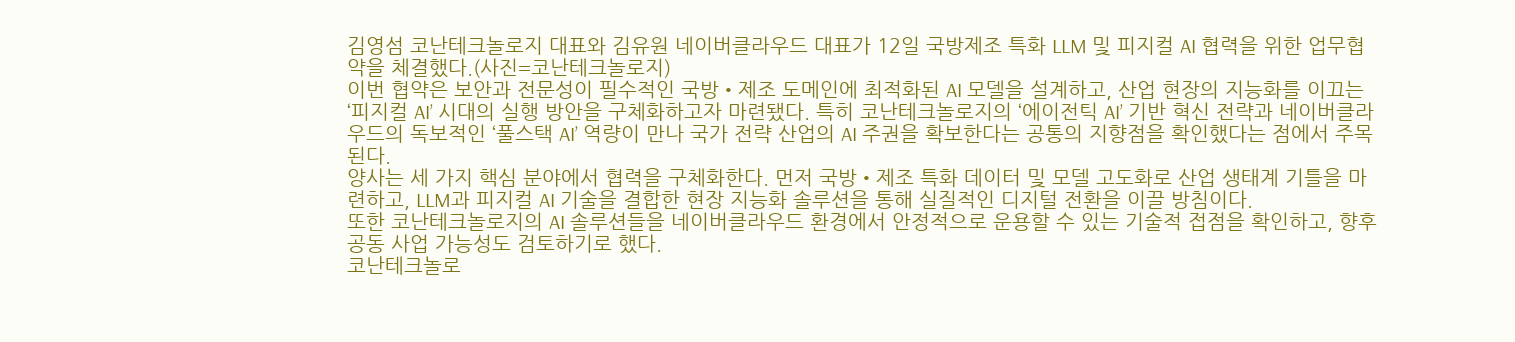김영섬 코난테크놀로지 대표와 김유원 네이버클라우드 대표가 12일 국방제조 특화 LLM 및 피지컬 AI 협력을 위한 업무협약을 체결했다.(사진=코난테크놀로지)
이번 협약은 보안과 전문성이 필수적인 국방•제조 도메인에 최적화된 AI 모델을 설계하고, 산업 현장의 지능화를 이끄는 ‘피지컬 AI’ 시대의 실행 방안을 구체화하고자 마련됐다. 특히 코난테크놀로지의 ‘에이전틱 AI’ 기반 혁신 전략과 네이버클라우드의 독보적인 ‘풀스택 AI’ 역량이 만나 국가 전략 산업의 AI 주권을 확보한다는 공통의 지향점을 확인했다는 점에서 주목된다.
양사는 세 가지 핵심 분야에서 협력을 구체화한다. 먼저 국방•제조 특화 데이터 및 모델 고도화로 산업 생태계 기틀을 마련하고, LLM과 피지컬 AI 기술을 결합한 현장 지능화 솔루션을 통해 실질적인 디지털 전환을 이끌 방침이다.
또한 코난테크놀로지의 AI 솔루션들을 네이버클라우드 환경에서 안정적으로 운용할 수 있는 기술적 접점을 확인하고, 향후 공동 사업 가능성도 검토하기로 했다.
코난테크놀로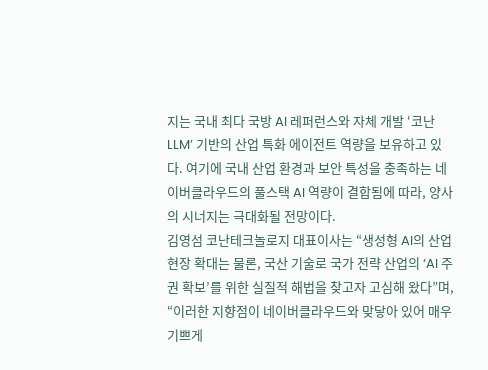지는 국내 최다 국방 AI 레퍼런스와 자체 개발 ‘코난 LLM’ 기반의 산업 특화 에이전트 역량을 보유하고 있다. 여기에 국내 산업 환경과 보안 특성을 충족하는 네이버클라우드의 풀스택 AI 역량이 결합됨에 따라, 양사의 시너지는 극대화될 전망이다.
김영섬 코난테크놀로지 대표이사는 “생성형 AI의 산업 현장 확대는 물론, 국산 기술로 국가 전략 산업의 ‘AI 주권 확보’를 위한 실질적 해법을 찾고자 고심해 왔다”며, “이러한 지향점이 네이버클라우드와 맞닿아 있어 매우 기쁘게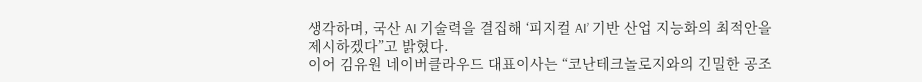생각하며, 국산 AI 기술력을 결집해 ‘피지컬 AI’ 기반 산업 지능화의 최적안을 제시하겠다”고 밝혔다.
이어 김유원 네이버클라우드 대표이사는 “코난테크놀로지와의 긴밀한 공조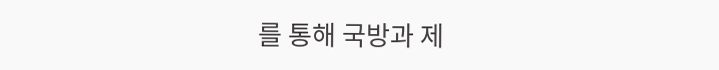를 통해 국방과 제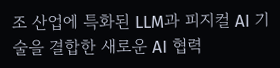조 산업에 특화된 LLM과 피지컬 AI 기술을 결합한 새로운 AI 협력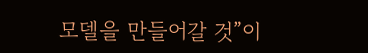모델을 만들어갈 것”이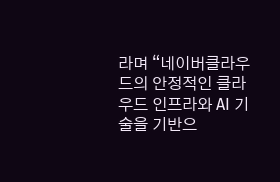라며 “네이버클라우드의 안정적인 클라우드 인프라와 AI 기술을 기반으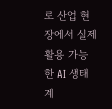로 산업 현장에서 실제 활용 가능한 AI 생태계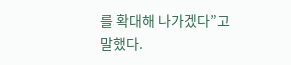를 확대해 나가겠다”고 말했다.